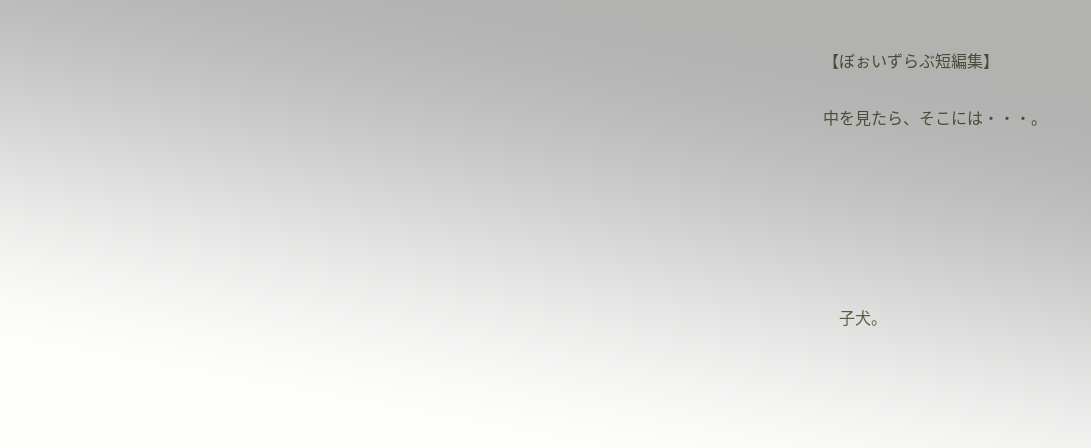【ぼぉいずらぶ短編集】

中を見たら、そこには・・・。






    子犬。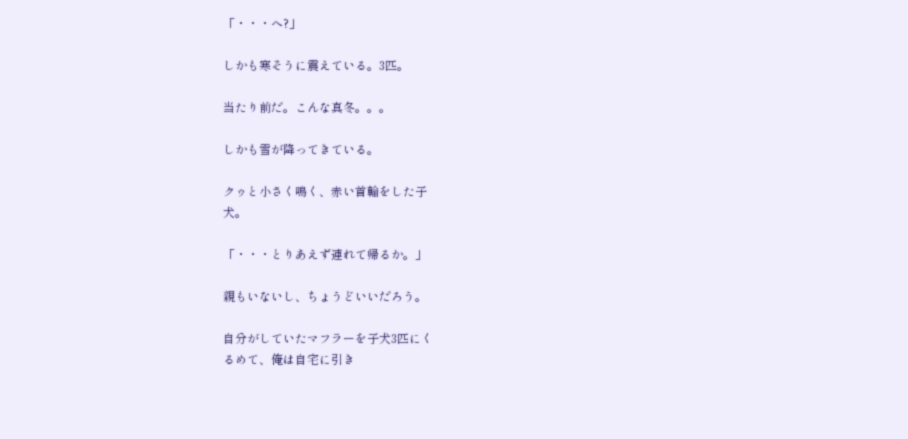「・・・へ?」

しかも寒そうに震えている。3匹。

当たり前だ。こんな真冬。。。

しかも雪が降ってきている。

クゥと小さく鳴く、赤い首輪をした子
犬。

「・・・とりあえず連れて帰るか。」

親もいないし、ちょうどいいだろう。

自分がしていたマフラーを子犬3匹にく
るめて、俺は自宅に引き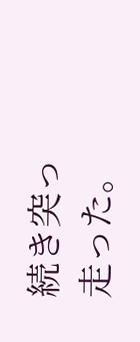続き突っ走った。